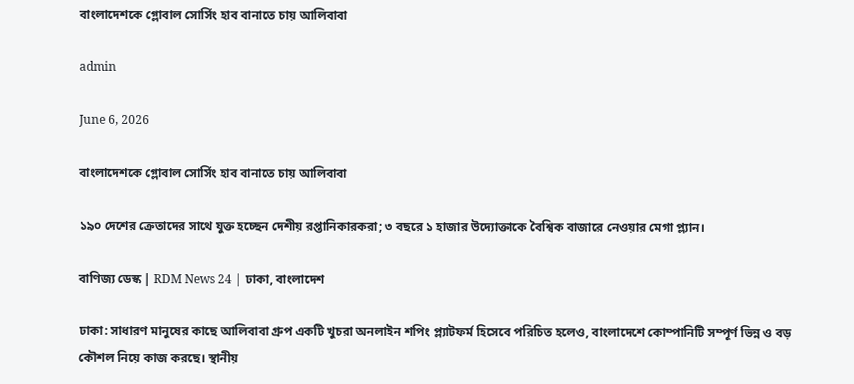বাংলাদেশকে গ্লোবাল সোর্সিং হাব বানাতে চায় আলিবাবা

admin

June 6, 2026

বাংলাদেশকে গ্লোবাল সোর্সিং হাব বানাতে চায় আলিবাবা

১৯০ দেশের ক্রেতাদের সাথে যুক্ত হচ্ছেন দেশীয় রপ্তানিকারকরা; ৩ বছরে ১ হাজার উদ্যোক্তাকে বৈশ্বিক বাজারে নেওয়ার মেগা প্ল্যান।

বাণিজ্য ডেস্ক | RDM News 24 | ঢাকা, বাংলাদেশ

ঢাকা: সাধারণ মানুষের কাছে আলিবাবা গ্রুপ একটি খুচরা অনলাইন শপিং প্ল্যাটফর্ম হিসেবে পরিচিত হলেও, বাংলাদেশে কোম্পানিটি সম্পূর্ণ ভিন্ন ও বড় কৌশল নিয়ে কাজ করছে। স্থানীয়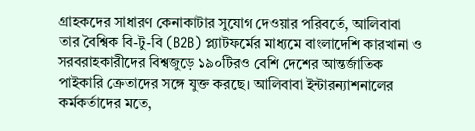গ্রাহকদের সাধারণ কেনাকাটার সুযোগ দেওয়ার পরিবর্তে, আলিবাবা তার বৈশ্বিক বি-টু-বি (B2B) প্ল্যাটফর্মের মাধ্যমে বাংলাদেশি কারখানা ও সরবরাহকারীদের বিশ্বজুড়ে ১৯০টিরও বেশি দেশের আন্তর্জাতিক পাইকারি ক্রেতাদের সঙ্গে যুক্ত করছে। আলিবাবা ইন্টারন্যাশনালের কর্মকর্তাদের মতে,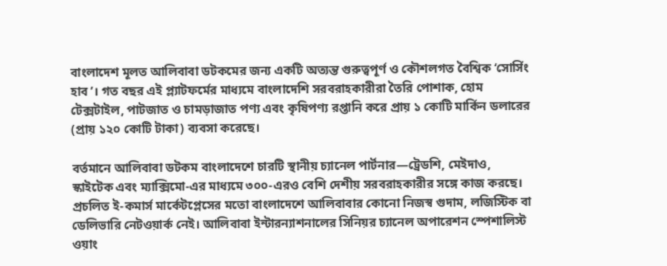বাংলাদেশ মূলত আলিবাবা ডটকমের জন্য একটি অত্যন্ত গুরুত্বপূর্ণ ও কৌশলগত বৈশ্বিক ‘সোর্সিং হাব’। গত বছর এই প্ল্যাটফর্মের মাধ্যমে বাংলাদেশি সরবরাহকারীরা তৈরি পোশাক, হোম টেক্সটাইল, পাটজাত ও চামড়াজাত পণ্য এবং কৃষিপণ্য রপ্তানি করে প্রায় ১ কোটি মার্কিন ডলারের (প্রায় ১২০ কোটি টাকা) ব্যবসা করেছে।

বর্তমানে আলিবাবা ডটকম বাংলাদেশে চারটি স্থানীয় চ্যানেল পার্টনার—ট্রেডশি, মেইদাও, স্কাইটেক এবং ম্যাক্সিমো-এর মাধ্যমে ৩০০-এরও বেশি দেশীয় সরবরাহকারীর সঙ্গে কাজ করছে। প্রচলিত ই-কমার্স মার্কেটপ্লেসের মতো বাংলাদেশে আলিবাবার কোনো নিজস্ব গুদাম, লজিস্টিক বা ডেলিভারি নেটওয়ার্ক নেই। আলিবাবা ইন্টারন্যাশনালের সিনিয়র চ্যানেল অপারেশন স্পেশালিস্ট ওয়াং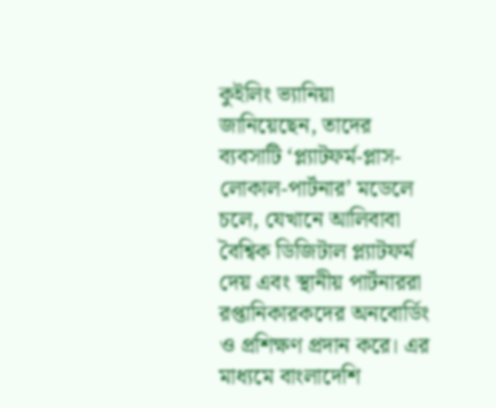কুইলিং ভ্যানিয়া জানিয়েছেন, তাদের ব্যবসাটি ‘প্ল্যাটফর্ম-প্লাস-লোকাল-পার্টনার’ মডেলে চলে, যেখানে আলিবাবা বৈশ্বিক ডিজিটাল প্ল্যাটফর্ম দেয় এবং স্থানীয় পার্টনাররা রপ্তানিকারকদের অনবোর্ডিং ও প্রশিক্ষণ প্রদান করে। এর মাধ্যমে বাংলাদেশি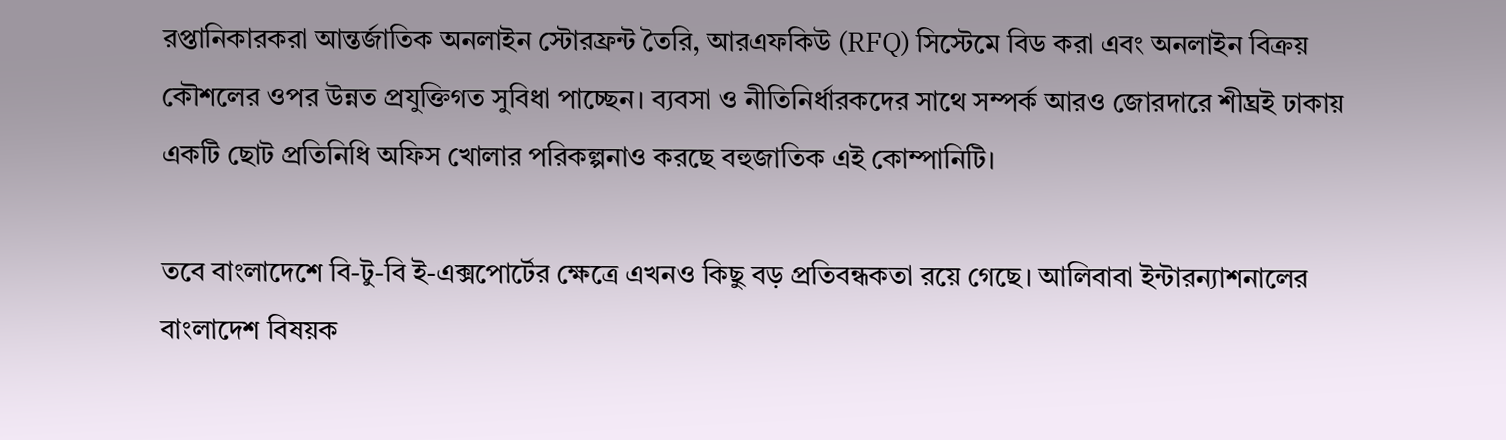রপ্তানিকারকরা আন্তর্জাতিক অনলাইন স্টোরফ্রন্ট তৈরি, আরএফকিউ (RFQ) সিস্টেমে বিড করা এবং অনলাইন বিক্রয় কৌশলের ওপর উন্নত প্রযুক্তিগত সুবিধা পাচ্ছেন। ব্যবসা ও নীতিনির্ধারকদের সাথে সম্পর্ক আরও জোরদারে শীঘ্রই ঢাকায় একটি ছোট প্রতিনিধি অফিস খোলার পরিকল্পনাও করছে বহুজাতিক এই কোম্পানিটি।

তবে বাংলাদেশে বি-টু-বি ই-এক্সপোর্টের ক্ষেত্রে এখনও কিছু বড় প্রতিবন্ধকতা রয়ে গেছে। আলিবাবা ইন্টারন্যাশনালের বাংলাদেশ বিষয়ক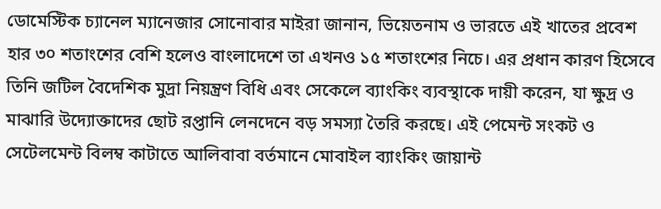ডোমেস্টিক চ্যানেল ম্যানেজার সোনোবার মাইরা জানান, ভিয়েতনাম ও ভারতে এই খাতের প্রবেশ হার ৩০ শতাংশের বেশি হলেও বাংলাদেশে তা এখনও ১৫ শতাংশের নিচে। এর প্রধান কারণ হিসেবে তিনি জটিল বৈদেশিক মুদ্রা নিয়ন্ত্রণ বিধি এবং সেকেলে ব্যাংকিং ব্যবস্থাকে দায়ী করেন, যা ক্ষুদ্র ও মাঝারি উদ্যোক্তাদের ছোট রপ্তানি লেনদেনে বড় সমস্যা তৈরি করছে। এই পেমেন্ট সংকট ও সেটেলমেন্ট বিলম্ব কাটাতে আলিবাবা বর্তমানে মোবাইল ব্যাংকিং জায়ান্ট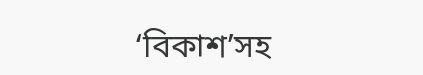‘বিকাশ’সহ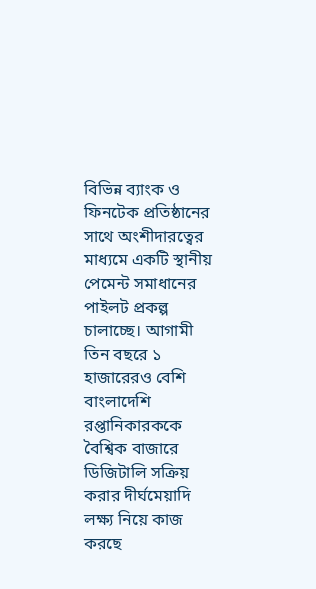বিভিন্ন ব্যাংক ও ফিনটেক প্রতিষ্ঠানের সাথে অংশীদারত্বের মাধ্যমে একটি স্থানীয় পেমেন্ট সমাধানের পাইলট প্রকল্প চালাচ্ছে। আগামী তিন বছরে ১ হাজারেরও বেশি বাংলাদেশি রপ্তানিকারককে বৈশ্বিক বাজারে ডিজিটালি সক্রিয় করার দীর্ঘমেয়াদি লক্ষ্য নিয়ে কাজ করছে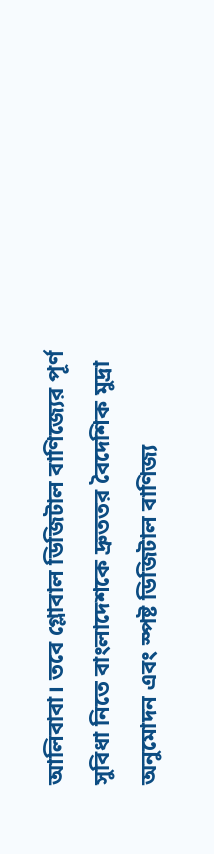আলিবাবা। তবে গ্লোবাল ডিজিটাল বাণিজ্যের পূর্ণ সুবিধা নিতে বাংলাদেশকে দ্রুততর বৈদেশিক মুদ্রা অনুমোদন এবং স্পষ্ট ডিজিটাল বাণিজ্য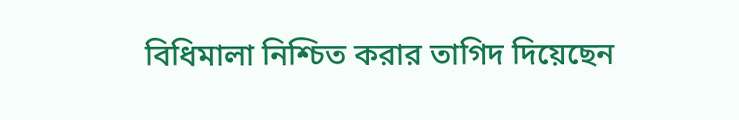বিধিমালা নিশ্চিত করার তাগিদ দিয়েছেন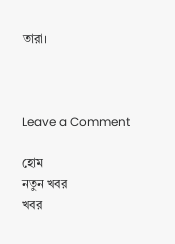তারা।



Leave a Comment

হোম
নতুন খবর
খবর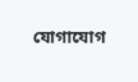যোগাযোগ